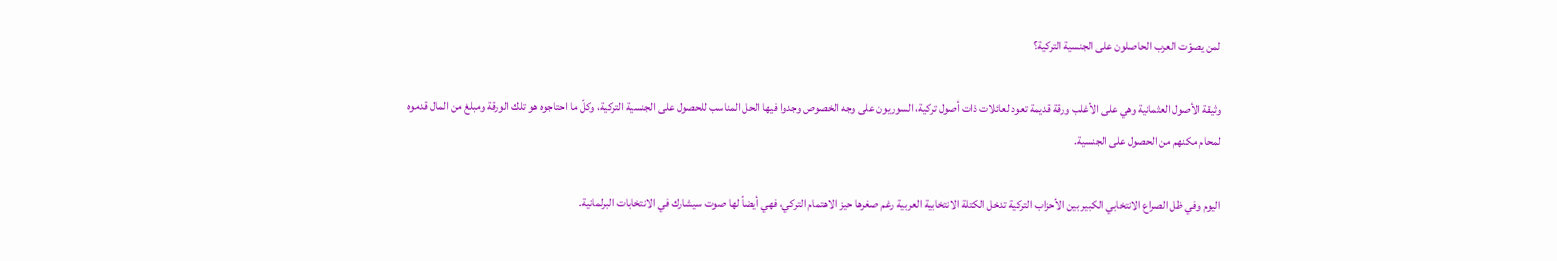لمن يصوّت العرب الحاصلون على الجنسية التركية؟

وثيقة الأصول العثمانية وهي على الأغلب ورقة قديمة تعود لعائلات ذات أصول تركية، السوريون على وجه الخصوص وجدوا فيها الحل المناسب للحصول على الجنسية التركية، وكلّ ما احتاجوه هو تلك الورقة ومبلغ من المال قدموه لمحام مكنهم من الحصول على الجنسية.

اليوم وفي ظل الصراع الانتخابي الكبير بين الأحزاب التركية تدخل الكتلة الانتخابية العربية رغم صغرها حيز الاهتمام التركي، فهي أيضاً لها صوت سيشارك في الانتخابات البرلمانية.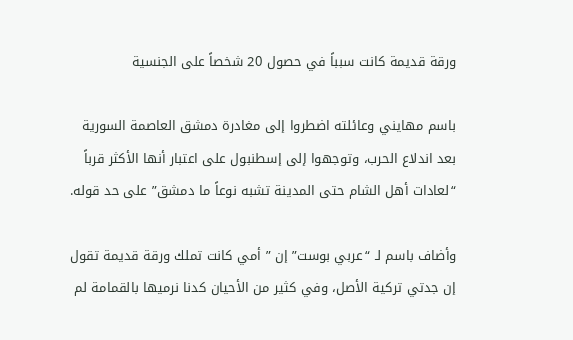ورقة قديمة كانت سبباً في حصول 20 شخصاً على الجنسية

باسم مهايني وعائلته اضطروا إلى مغادرة دمشق العاصمة السورية بعد اندلاع الحرب، وتوجهوا إلى إسطنبول على اعتبار أنها الأكثر قرباً “لعادات أهل الشام حتى المدينة تشبه نوعاً ما دمشق” على حد قوله.

وأضاف باسم لـ “عربي بوست” إن ” أمي كانت تملك ورقة قديمة تقول إن جدتي تركية الأصل، وفي كثير من الأحيان كدنا نرميها بالقمامة لم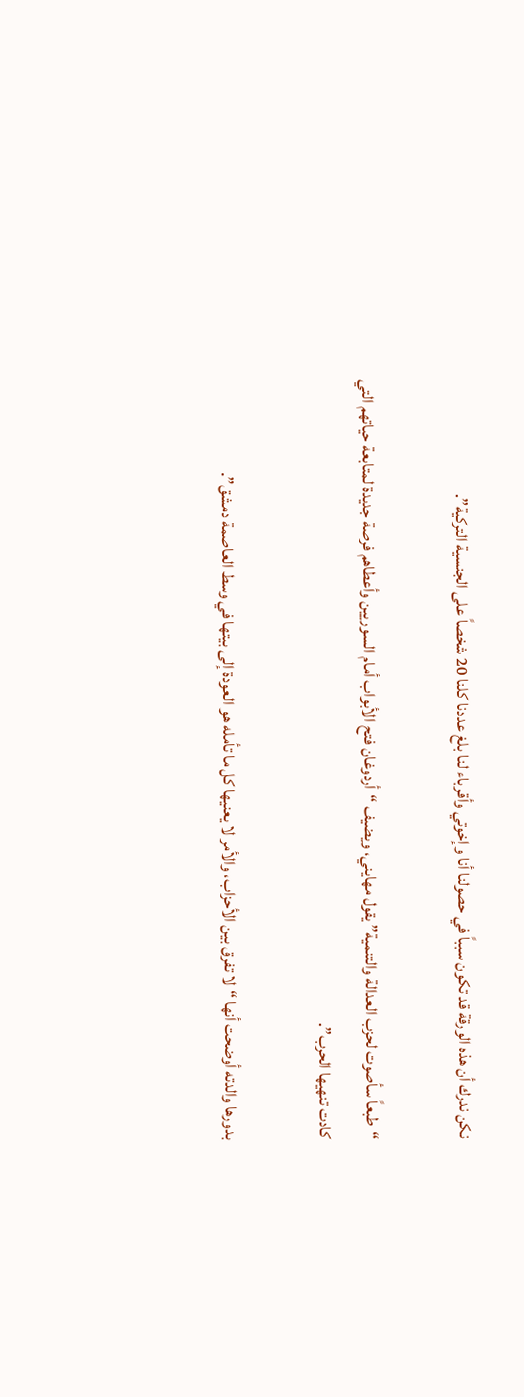نكن ندرك أن هذه الورقة قد تكون سبباً في حصولنا أنا وإخوتي وأقرباء لنا بلغ عددنا كلنا 20 شخصاً على الجنسية التركية”.

“طبعاً سأصوت لحزب العدالة والتنمية” يقول مهايني، ويضيف “أردوغان فتح الأبواب أمام السوريين وأعطاهم فرصة جديدة لمتابعة حياتهم التي كادت تنهيها الحرب”.

بدورها والدته أوضحت أنها “لا تفرق بين الأحزاب، والأمر لا يعنيها كل ما تأمله هو العودة إلى بيتها في وسط العاصمة دمشق”.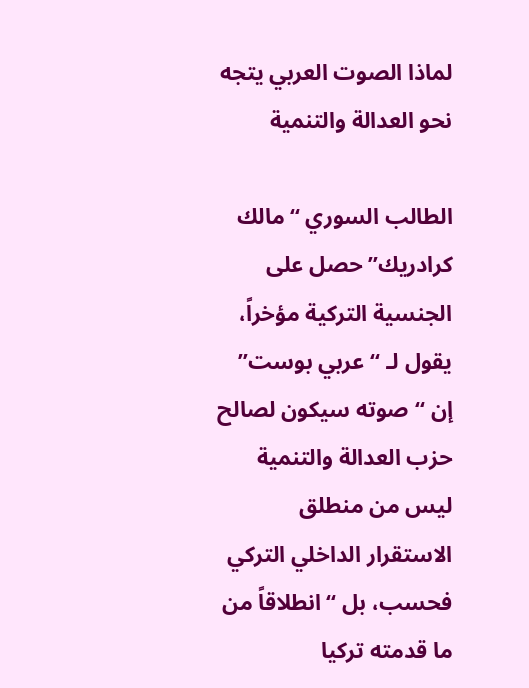لماذا الصوت العربي يتجه نحو العدالة والتنمية

الطالب السوري “مالك كرادريك” حصل على الجنسية التركية مؤخراً، يقول لـ “عربي بوست” إن “صوته سيكون لصالح حزب العدالة والتنمية ليس من منطلق الاستقرار الداخلي التركي فحسب، بل “انطلاقاً من ما قدمته تركيا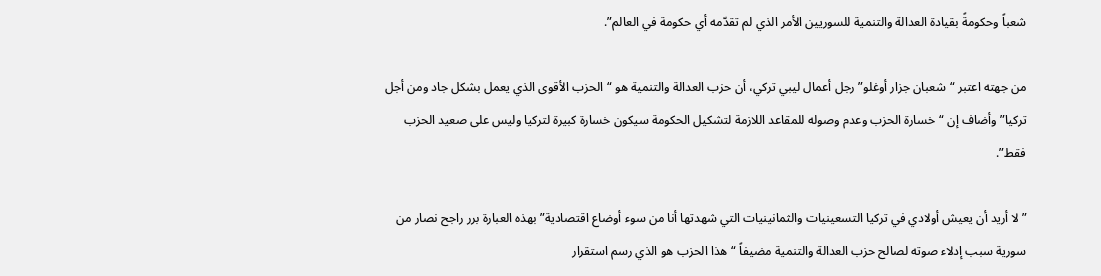شعباً وحكومةً بقيادة العدالة والتنمية للسوريين الأمر الذي لم تقدّمه أي حكومة في العالم”.

من جهته اعتبر “شعبان جزار أوغلو” رجل أعمال ليبي تركي، أن حزب العدالة والتنمية هو “الحزب الأقوى الذي يعمل بشكل جاد ومن أجل تركيا” وأضاف إن “خسارة الحزب وعدم وصوله للمقاعد اللازمة لتشكيل الحكومة سيكون خسارة كبيرة لتركيا وليس على صعيد الحزب فقط”.

” لا أريد أن يعيش أولادي في تركيا التسعينيات والثمانينيات التي شهدتها أنا من سوء أوضاع اقتصادية” بهذه العبارة برر راجح نصار من سورية سبب إدلاء صوته لصالح حزب العدالة والتنمية مضيفاً “هذا الحزب هو الذي رسم استقرار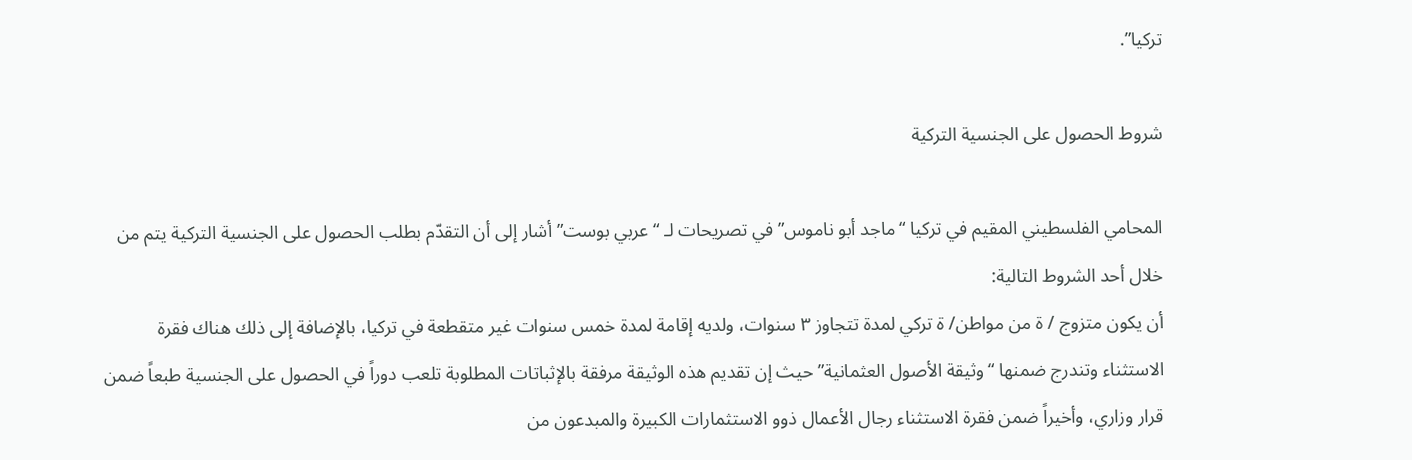تركيا”.

شروط الحصول على الجنسية التركية

المحامي الفلسطيني المقيم في تركيا “ماجد أبو ناموس” في تصريحات لـ “عربي بوست” أشار إلى أن التقدّم بطلب الحصول على الجنسية التركية يتم من خلال أحد الشروط التالية:
أن يكون متزوج / ة من مواطن/ ة تركي لمدة تتجاوز ٣ سنوات، ولديه إقامة لمدة خمس سنوات غير متقطعة في تركيا، بالإضافة إلى ذلك هناك فقرة الاستثناء وتندرج ضمنها “وثيقة الأصول العثمانية” حيث إن تقديم هذه الوثيقة مرفقة بالإثباتات المطلوبة تلعب دوراً في الحصول على الجنسية طبعاً ضمن قرار وزاري، وأخيراً ضمن فقرة الاستثناء رجال الأعمال ذوو الاستثمارات الكبيرة والمبدعون من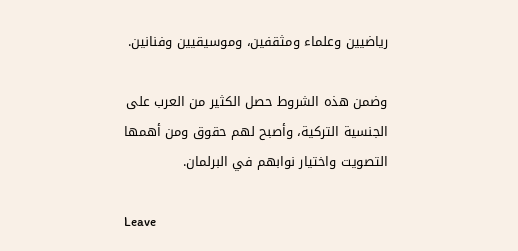رياضيين وعلماء ومثقفين، وموسيقيين وفنانين.

وضمن هذه الشروط حصل الكثير من العرب على الجنسية التركية، وأصبح لهم حقوق ومن أهمها التصويت واختيار نوابهم في البرلمان.

Leave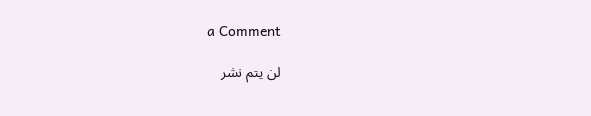a Comment

لن يتم نشر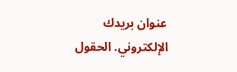عنوان بريدك الإلكتروني. الحقول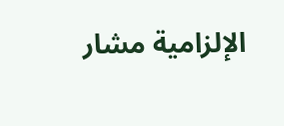الإلزامية مشار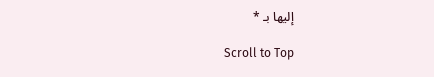إليها بـ *

Scroll to Top